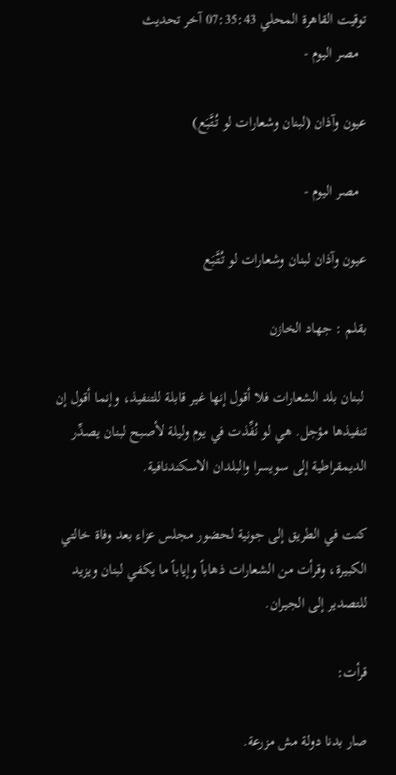توقيت القاهرة المحلي 07:35:43 آخر تحديث
  مصر اليوم -

عيون وآذان (لبنان وشعارات لو تُتَّبَع)

  مصر اليوم -

عيون وآذان لبنان وشعارات لو تُتَّبَع

بقلم : جهاد الخازن

 لبنان بلد الشعارات فلا أقول إنها غير قابلة للتنفيذ، وإنما أقول إن تنفيذها مؤجل. هي لو نُفِّذت في يوم وليلة لأصبح لبنان يصدِّر الديمقراطية إلى سويسرا والبلدان الاسكندنافية.

كنت في الطريق إلى جونية لحضور مجلس عزاء بعد وفاة خالتي الكبيرة، وقرأت من الشعارات ذهاباً وإياباً ما يكفي لبنان ويزيد للتصدير إلى الجيران.

قرأت:

صار بدنا دولة مش مزرعة.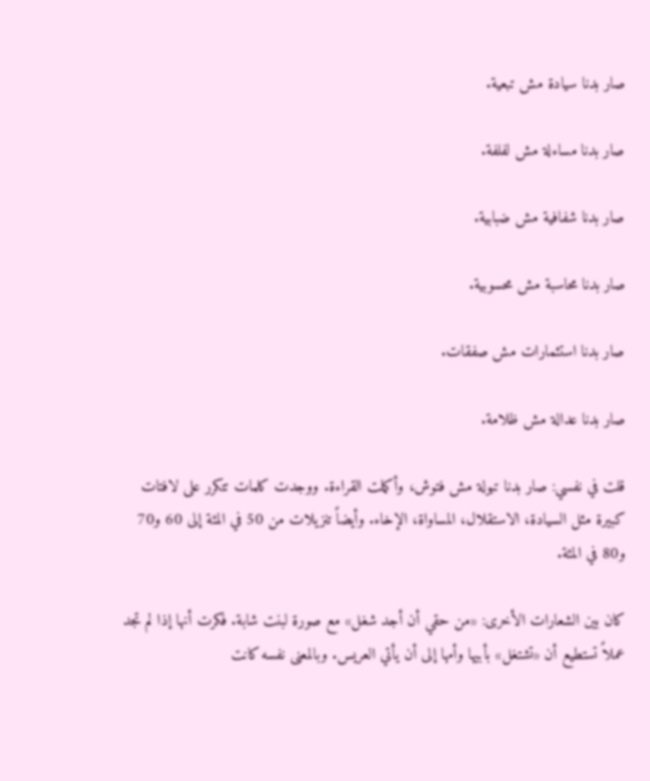صار بدنا سيادة مش تبعية.

صار بدنا مساءلة مش لفلفة.

صار بدنا شفافية مش ضبابية.

صار بدنا محاسبة مش محسوبية.

صار بدنا استثمارات مش صفقات.

صار بدنا عدالة مش ظلامة.

قلت في نفسي: صار بدنا تبولة مش فتوش، وأكملت القراءة. ووجدت كلمات تتكرر على لافتات كبيرة مثل السيادة، الاستقلال، المساواة، الإخاء. وأيضاً تنزيلات من 50 في المئة إلى 60 و70 و80 في المئة.

كان بين الشعارات الأخرى: «من حقي أن أجد شغل» مع صورة لبنت شابة. فكرت أنها إذا لم تجد عملاً تستطيع أن «تشتغل» بأبيها وأمها إلى أن يأتي العريس. وبالمعنى نفسه كانت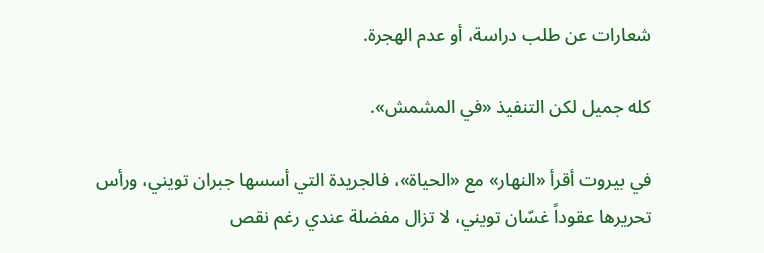شعارات عن طلب دراسة، أو عدم الهجرة.

كله جميل لكن التنفيذ «في المشمش».

في بيروت أقرأ «النهار» مع «الحياة»، فالجريدة التي أسسها جبران تويني، ورأس تحريرها عقوداً غسّان تويني، لا تزال مفضلة عندي رغم نقص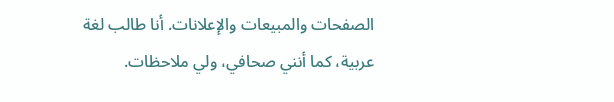الصفحات والمبيعات والإعلانات. أنا طالب لغة عربية، كما أنني صحافي، ولي ملاحظات.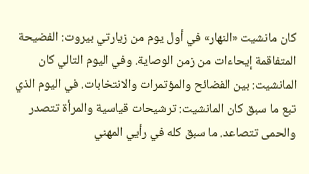كان مانشيت «النهار» في أول يوم من زيارتي بيروت: الفضيحة المتفاقمة إيحاءات من زمن الوصاية. وفي اليوم التالي كان المانشيت: بين الفضائح والمؤتمرات والانتخابات. في اليوم الذي تبع ما سبق كان المانشيت: ترشيحات قياسية والمرأة تتصدر والحمى تتصاعد. ما سبق كله في رأيي المهني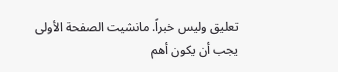تعليق وليس خبراً. مانشيت الصفحة الأولى يجب أن يكون أهم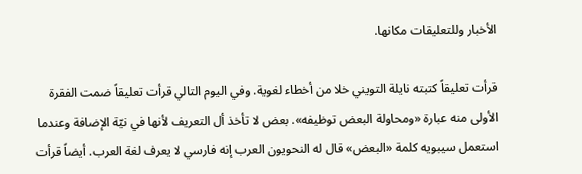الأخبار وللتعليقات مكانها.

قرأت تعليقاً كتبته نايلة التويني خلا من أخطاء لغوية. وفي اليوم التالي قرأت تعليقاً ضمت الفقرة الأولى منه عبارة «ومحاولة البعض توظيفه». بعض لا تأخذ أل التعريف لأنها في نيّة الإضافة وعندما استعمل سيبويه كلمة «البعض» قال له النحويون العرب إنه فارسي لا يعرف لغة العرب. أيضاً قرأت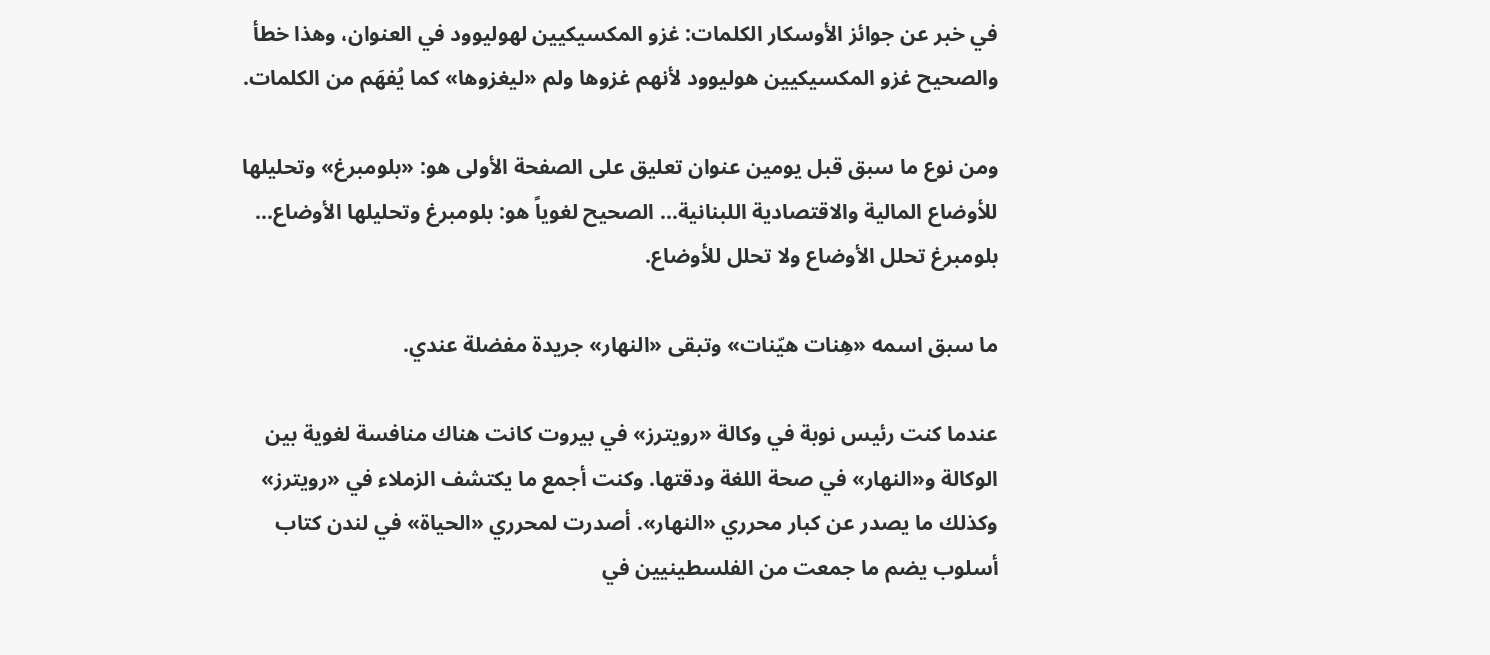في خبر عن جوائز الأوسكار الكلمات: غزو المكسيكيين لهوليوود في العنوان، وهذا خطأ والصحيح غزو المكسيكيين هوليوود لأنهم غزوها ولم «ليغزوها» كما يُفهَم من الكلمات.

ومن نوع ما سبق قبل يومين عنوان تعليق على الصفحة الأولى هو: «بلومبرغ» وتحليلها للأوضاع المالية والاقتصادية اللبنانية... الصحيح لغوياً هو: بلومبرغ وتحليلها الأوضاع... بلومبرغ تحلل الأوضاع ولا تحلل للأوضاع.

ما سبق اسمه «هِنات هيّنات» وتبقى «النهار» جريدة مفضلة عندي.

عندما كنت رئيس نوبة في وكالة «رويترز» في بيروت كانت هناك منافسة لغوية بين الوكالة و«النهار» في صحة اللغة ودقتها. وكنت أجمع ما يكتشف الزملاء في «رويترز» وكذلك ما يصدر عن كبار محرري «النهار». أصدرت لمحرري «الحياة» في لندن كتاب أسلوب يضم ما جمعت من الفلسطينيين في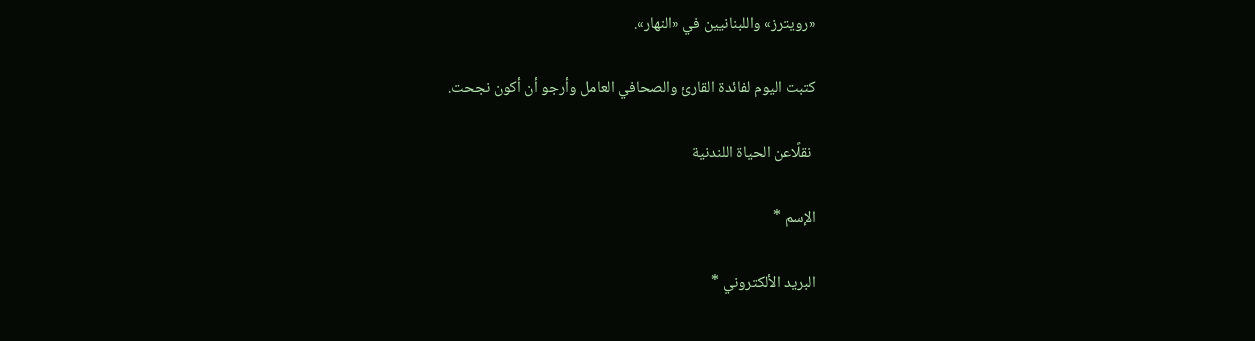«رويترز» واللبنانيين في «النهار».

كتبت اليوم لفائدة القارئ والصحافي العامل وأرجو أن أكون نجحت.

 نقلًاعن الحياة اللندنية

الإسم *

البريد الألكتروني *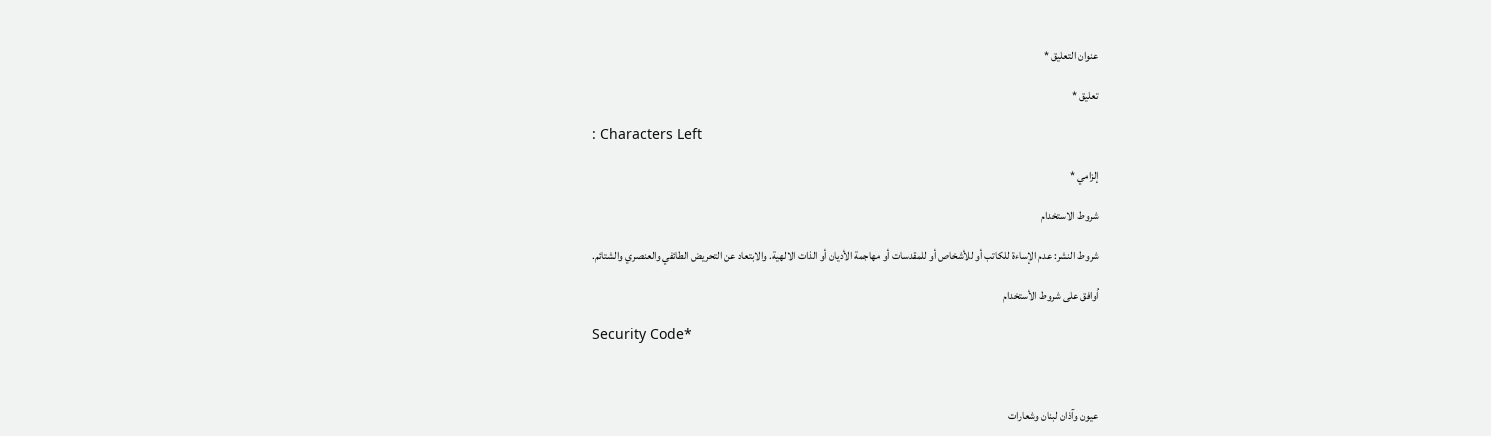عنوان التعليق *

تعليق *

: Characters Left

إلزامي *

شروط الاستخدام

شروط النشر: عدم الإساءة للكاتب أو للأشخاص أو للمقدسات أو مهاجمة الأديان أو الذات الالهية. والابتعاد عن التحريض الطائفي والعنصري والشتائم.

اُوافق على شروط الأستخدام

Security Code*



عيون وآذان لبنان وشعارات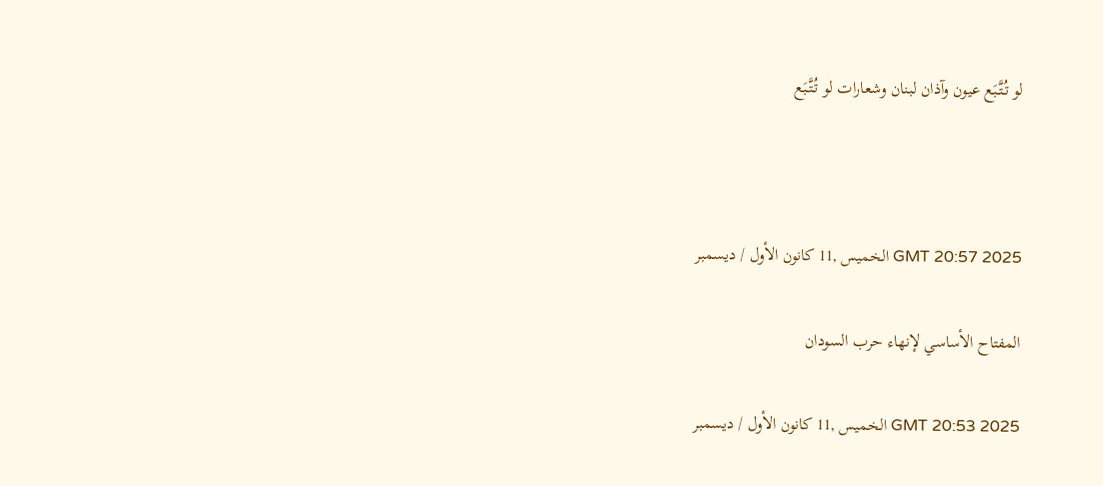لو تُتَّبَع عيون وآذان لبنان وشعارات لو تُتَّبَع



GMT 20:57 2025 الخميس ,11 كانون الأول / ديسمبر

المفتاح الأساسي لإنهاء حرب السودان

GMT 20:53 2025 الخميس ,11 كانون الأول / ديسمبر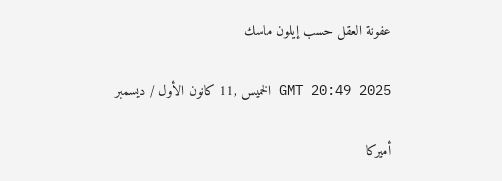عفونة العقل حسب إيلون ماسك

GMT 20:49 2025 الخميس ,11 كانون الأول / ديسمبر

أميركا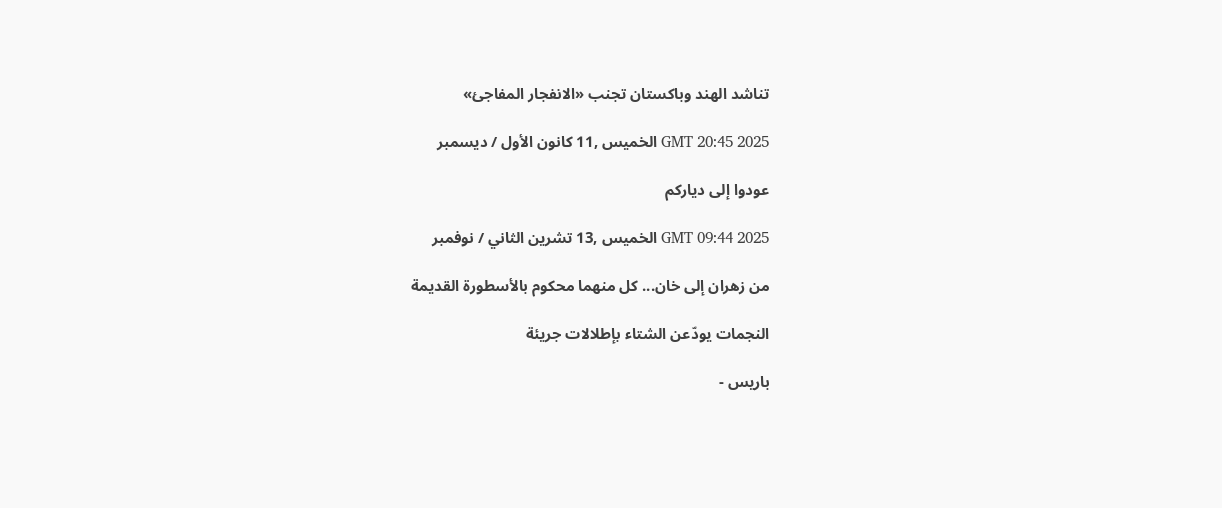تناشد الهند وباكستان تجنب «الانفجار المفاجئ»

GMT 20:45 2025 الخميس ,11 كانون الأول / ديسمبر

عودوا إلى دياركم

GMT 09:44 2025 الخميس ,13 تشرين الثاني / نوفمبر

من زهران إلى خان... كل منهما محكوم بالأسطورة القديمة

النجمات يودّعن الشتاء بإطلالات جريئة

باريس -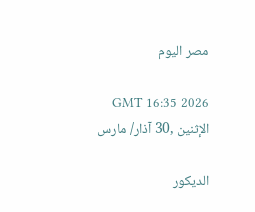مصر اليوم

GMT 16:35 2026 الإثنين ,30 آذار/ مارس

الديكور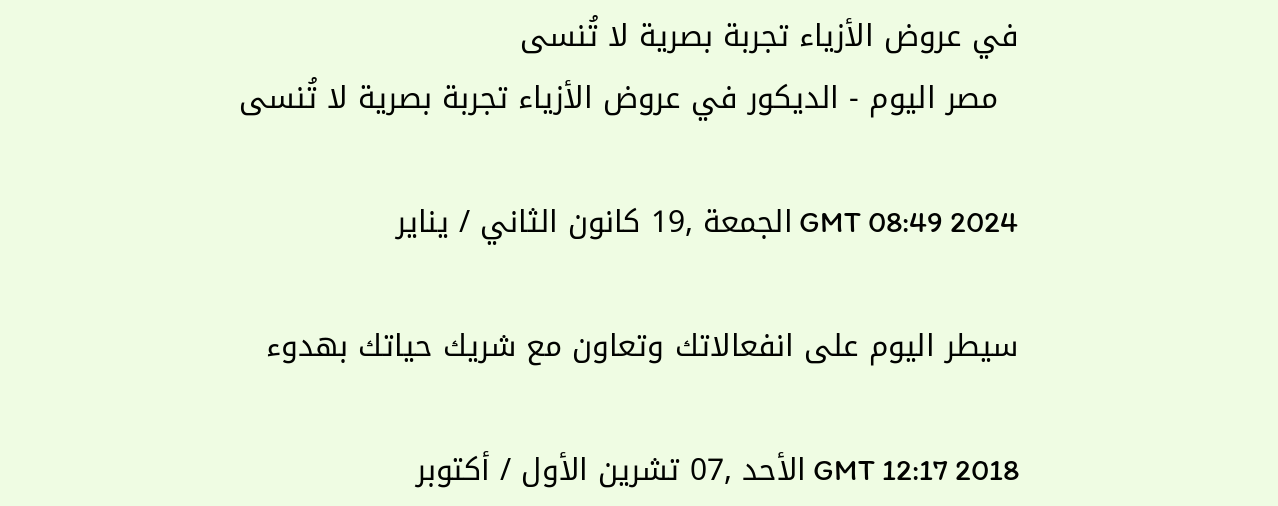في عروض الأزياء تجربة بصرية لا تُنسى
  مصر اليوم - الديكور في عروض الأزياء تجربة بصرية لا تُنسى

GMT 08:49 2024 الجمعة ,19 كانون الثاني / يناير

سيطر اليوم على انفعالاتك وتعاون مع شريك حياتك بهدوء

GMT 12:17 2018 الأحد ,07 تشرين الأول / أكتوبر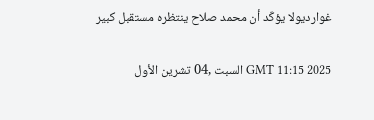غوارديولا يؤكّد أن محمد صلاح ينتظره مستقبل كبير

GMT 11:15 2025 السبت ,04 تشرين الأول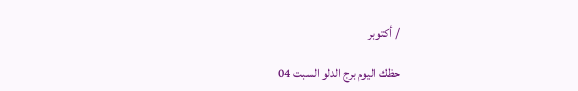/ أكتوبر

حظك اليوم برج الدلو السبت 04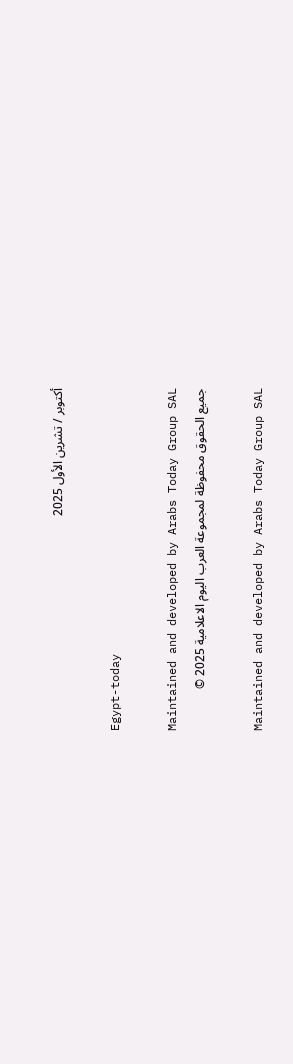أكتوبر / تشرين الأول 2025

Egypt-today

Maintained and developed by Arabs Today Group SAL
جميع الحقوق محفوظة لمجموعة العرب اليوم الاعلامية 2025 ©

Maintained and developed by Arabs Today Group SAL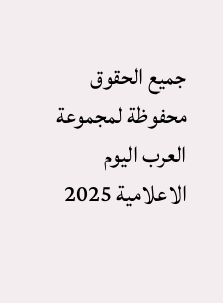جميع الحقوق محفوظة لمجموعة العرب اليوم الاعلامية 2025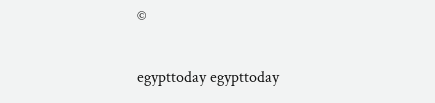©

egypttoday egypttoday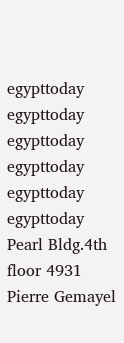egypttoday egypttoday
egypttoday egypttoday egypttoday
egypttoday
Pearl Bldg.4th floor 4931 Pierre Gemayel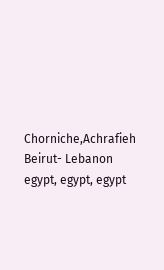Chorniche,Achrafieh Beirut- Lebanon
egypt, egypt, egypt